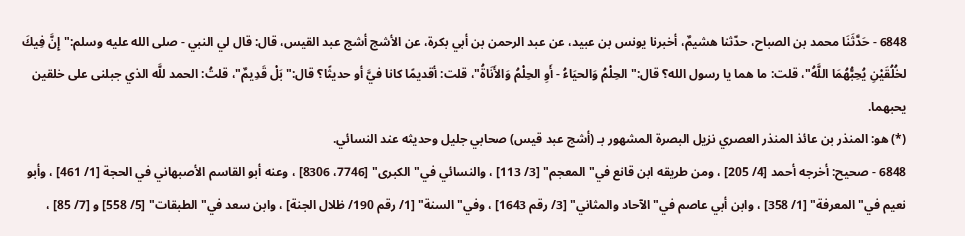6848 - حَدَّثَنَا محمد بن الصباح، حدّثنا هشيمٌ، أخبرنا يونس بن عبيد، عن عبد الرحمن بن أبي بكرة، عن الأشج أشج عبد القيس، قال: قال لي النبي - صلى الله عليه وسلم:"إِنَّ فِيكَ لخُلُقَيْنِ يُحِبُّهُمَا اللَّهُ"، قلت: ما هما يا رسول الله؟ قال:"الحِلْمُ وَالحيَاءُ - أَوِ الحِلْمُ وَالأَنَاةُ"، قلت: أقديمًا كانا فيَّ أو حديثًا؟ قال:"بَلْ قَدِيمٌ"، قلتُ: الحمد للَّه الذي جبلنى على خلقين يحبهما.
(*) هو: المنذر بن عائذ المنذر العصري نزيل البصرة المشهور بـ (أشج عبد قيس) صحابي جليل وحديثه عند النسائي.
6848 - صحيح: أخرجه أحمد [4/ 205] ، ومن طريقه ابن قانع في"المعجم" [3/ 113] ، والنسائي في"الكبرى" [7746، 8306] ، وعنه أبو القاسم الأصبهاني في الحجة [1/ 461] ، وأبو نعيم في"المعرفة" [1/ 358] ، وابن أبي عاصم في"الآحاد والمثاني" [3/ رقم 1643] ، وفي"السنة" [1/ رقم 190/ ظلال الجنة] ، وابن سعد في"الطبقات" [5/ 558] و [7/ 85] ،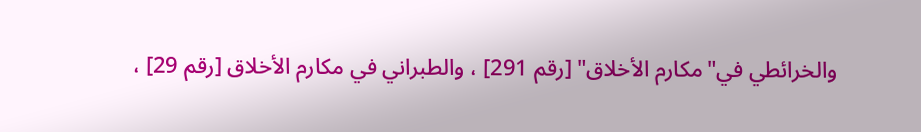والخرائطي في"مكارم الأخلاق" [رقم 291] ، والطبراني في مكارم الأخلاق [رقم 29] ،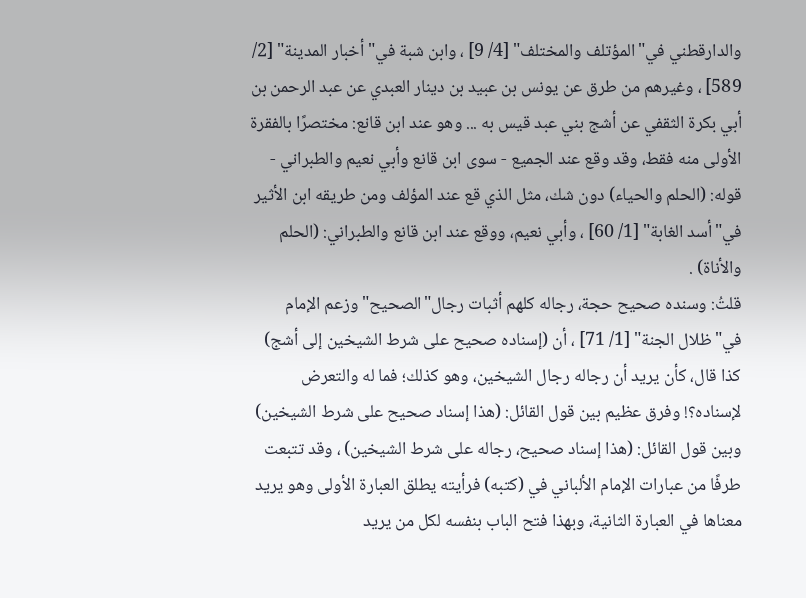والدارقطني في"المؤتلف والمختلف" [4/ 9] ، وابن شبة في"أخبار المدينة" [2/ 589] ، وغيرهم من طرق عن يونس بن عبيد بن دينار العبدي عن عبد الرحمن بن أبي بكرة الثقفي عن أشج بني عبد قيس به ... وهو عند ابن قانع: مختصرًا بالفقرة الأولى منه فقط، وقد وقع عند الجميع - سوى ابن قانع وأبي نعيم والطبراني - قوله: (الحلم والحياء) دون شك، مثل الذي قع عند المؤلف ومن طريقه ابن الأثير في"أسد الغابة" [1/ 60] ، وأبي نعيم، ووقع عند ابن قانع والطبراني: (الحلم والأناة) .
قلتُ: وسنده صحيح حجة، رجاله كلهم أثبات رجال"الصحيح"وزعم الإمام في"ظلال الجنة" [1/ 71] ، أن (إسناده صحيح على شرط الشيخين إلى أشج) كذا قال، كأن يريد أن رجاله رجال الشيخين، وهو كذلك؛ فما له والتعرض لإسناده؟! وفرق عظيم بين قول القائل: (هذا إسناد صحيح على شرط الشيخين) وبين قول القائل: (هذا إسناد صحيح، رجاله على شرط الشيخين) ، وقد تتبعت طرفًا من عبارات الإمام الألباني في (كتبه) فرأيته يطلق العبارة الأولى وهو يريد معناها في العبارة الثانية، وبهذا فتح الباب بنفسه لكل من يريد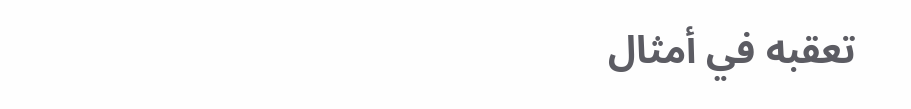تعقبه في أمثال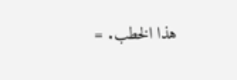هذا الخطب. =